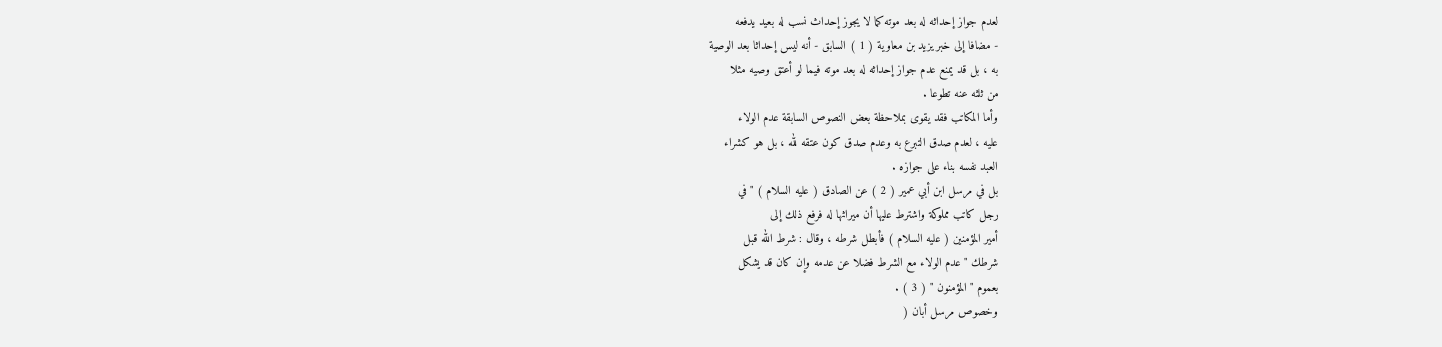لعدم جواز إحداثه له بعد موته كما لا يجوز إحداث نسب له بعيد يدفعه
- مضافا إلى خبر يزيد بن معاوية ( 1 ) السابق - أنه ليس إحداثا بعد الوصية
به ، بل قد يمنع عدم جواز إحداثه له بعد موته فيما لو أعتق وصيه مثلا
من ثلثه عنه تطوعا .
وأما المكاتب فقد يقوى بملاحظة بعض النصوص السابقة عدم الولاء
عليه ، لعدم صدق التبرع به وعدم صدق كون عتقه لله ، بل هو كشراء
العبد نفسه بناء على جوازه .
بل في مرسل ابن أبي عمير ( 2 ) عن الصادق ( عليه السلام ) " في
رجل كاتب مملوكة واشترط عليها أن ميراثها له فرفع ذلك إلى
أمير المؤمنين ( عليه السلام ) فأبطل شرطه ، وقال : شرط الله قبل
شرطك " عدم الولاء مع الشرط فضلا عن عدمه وإن كان قد يشكل
بعموم " المؤمنون " ( 3 ) .
وخصوص مرسل أبان (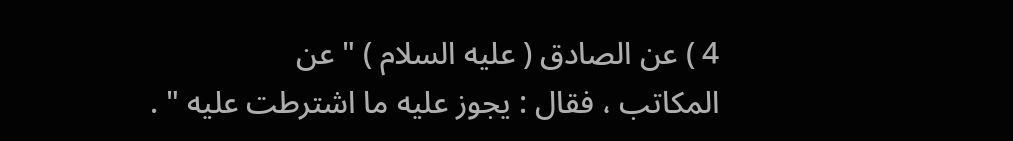4 ) عن الصادق ( عليه السلام ) " عن
المكاتب ، فقال : يجوز عليه ما اشترطت عليه " .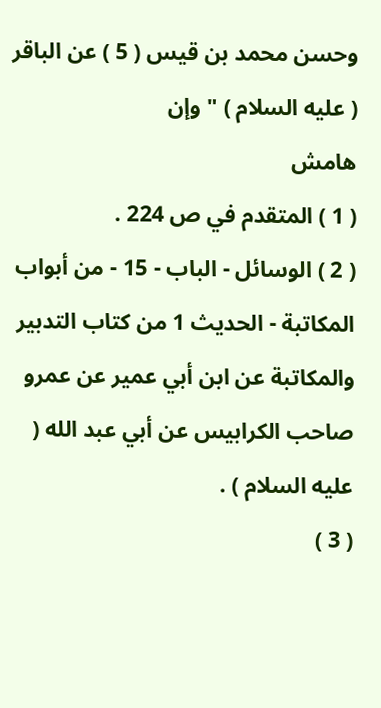وحسن محمد بن قيس ( 5 ) عن الباقر ( عليه السلام ) " وإن
هامش
( 1 ) المتقدم في ص 224 .
( 2 ) الوسائل - الباب - 15 - من أبواب المكاتبة - الحديث 1 من كتاب التدبير
والمكاتبة عن ابن أبي عمير عن عمرو صاحب الكرابيس عن أبي عبد الله ( عليه السلام ) .
( 3 )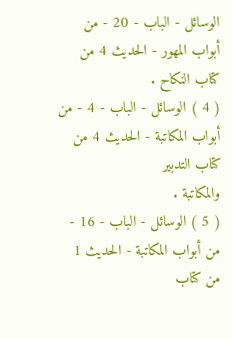الوسائل - الباب - 20 - من أبواب المهور - الحديث 4 من كتاب النكاح .
( 4 ) الوسائل - الباب - 4 - من أبواب المكاتبة - الحديث 4 من كتاب التدبير
والمكاتبة .
( 5 ) الوسائل - الباب - 16 - من أبواب المكاتبة - الحديث 1 من كتاب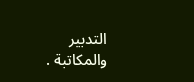التدبير
والمكاتبة .